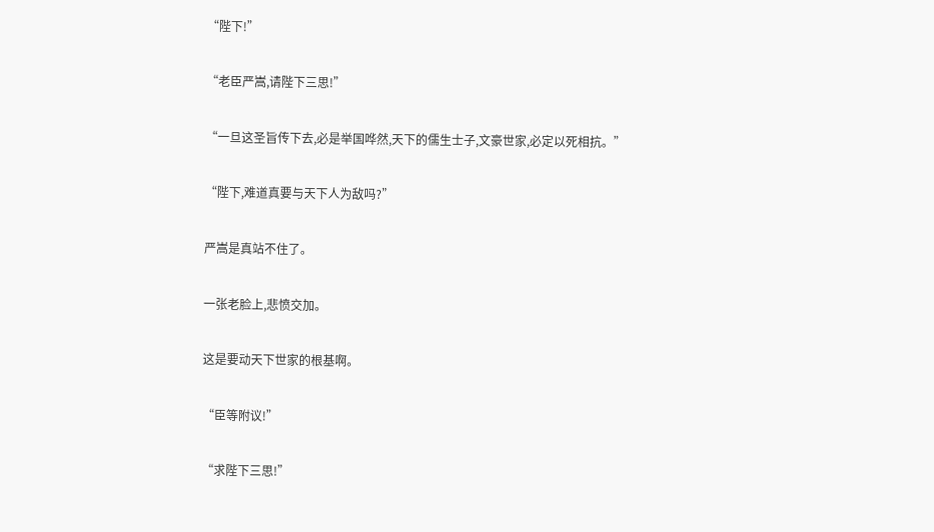“陛下!”

“老臣严嵩,请陛下三思!”

“一旦这圣旨传下去,必是举国哗然,天下的儒生士子,文豪世家,必定以死相抗。”

“陛下,难道真要与天下人为敌吗?”

严嵩是真站不住了。

一张老脸上,悲愤交加。

这是要动天下世家的根基啊。

“臣等附议!”

“求陛下三思!”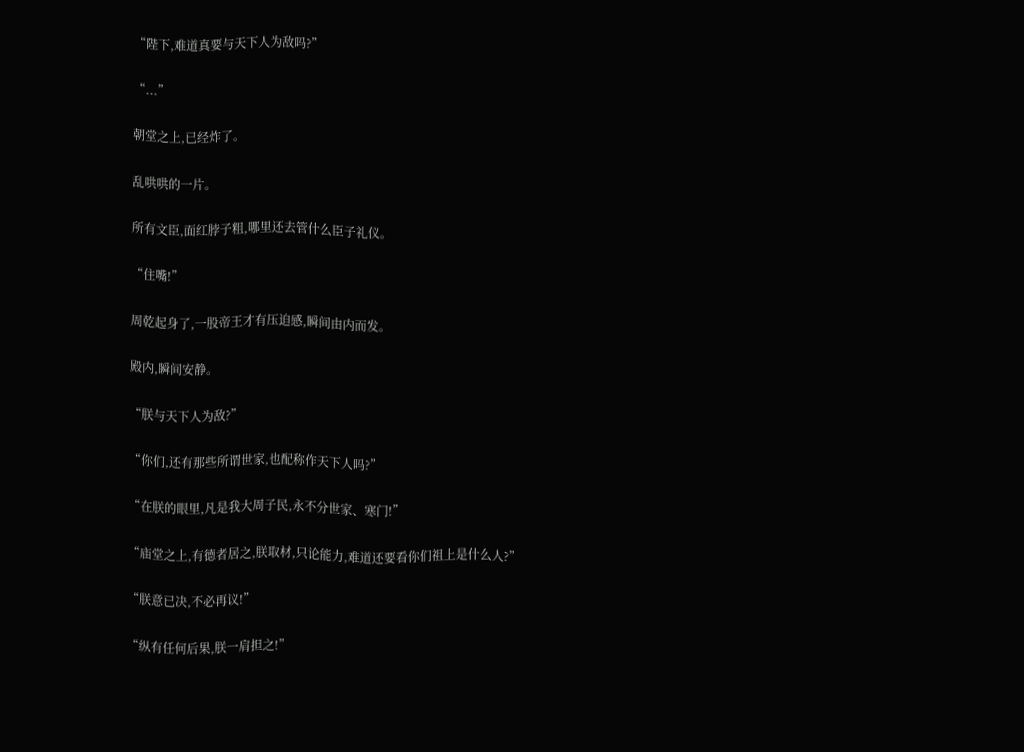“陛下,难道真要与天下人为敌吗?”

“...”

朝堂之上,已经炸了。

乱哄哄的一片。

所有文臣,面红脖子粗,哪里还去管什么臣子礼仪。

“住嘴!”

周乾起身了,一股帝王才有压迫感,瞬间由内而发。

殿内,瞬间安静。

“朕与天下人为敌?”

“你们,还有那些所谓世家,也配称作天下人吗?”

“在朕的眼里,凡是我大周子民,永不分世家、寒门!”

“庙堂之上,有德者居之,朕取材,只论能力,难道还要看你们祖上是什么人?”

“朕意已决,不必再议!”

“纵有任何后果,朕一肩担之!”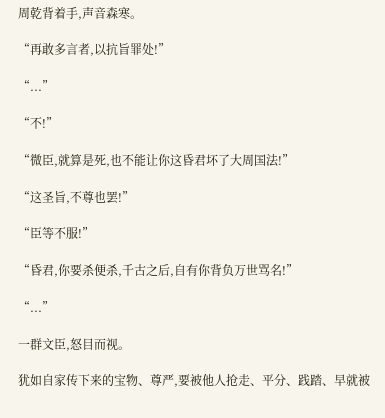周乾背着手,声音森寒。

“再敢多言者,以抗旨罪处!”

“...”

“不!”

“微臣,就算是死,也不能让你这昏君坏了大周国法!”

“这圣旨,不尊也罢!”

“臣等不服!”

“昏君,你要杀便杀,千古之后,自有你背负万世骂名!”

“...”

一群文臣,怒目而视。

犹如自家传下来的宝物、尊严,要被他人抢走、平分、践踏、早就被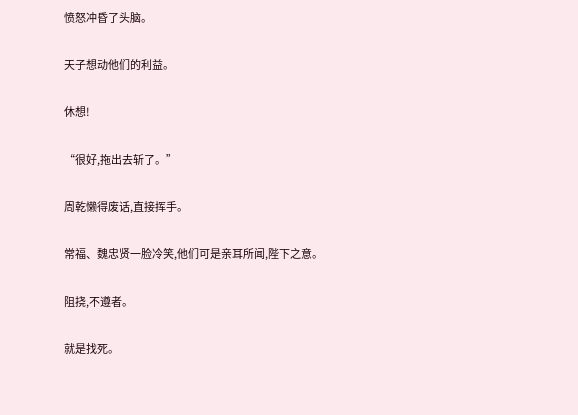愤怒冲昏了头脑。

天子想动他们的利益。

休想!

“很好,拖出去斩了。”

周乾懒得废话,直接挥手。

常福、魏忠贤一脸冷笑,他们可是亲耳所闻,陛下之意。

阻挠,不遵者。

就是找死。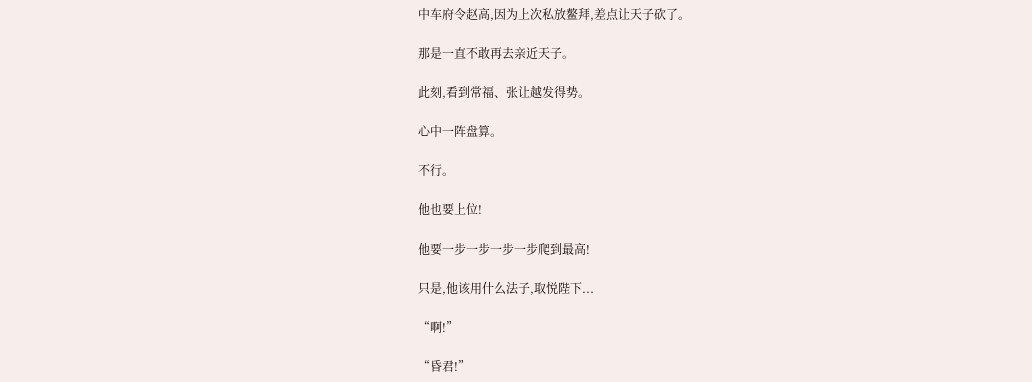中车府令赵高,因为上次私放鳌拜,差点让天子砍了。

那是一直不敢再去亲近天子。

此刻,看到常福、张让越发得势。

心中一阵盘算。

不行。

他也要上位!

他要一步一步一步一步爬到最高!

只是,他该用什么法子,取悦陛下...

“啊!”

“昏君!”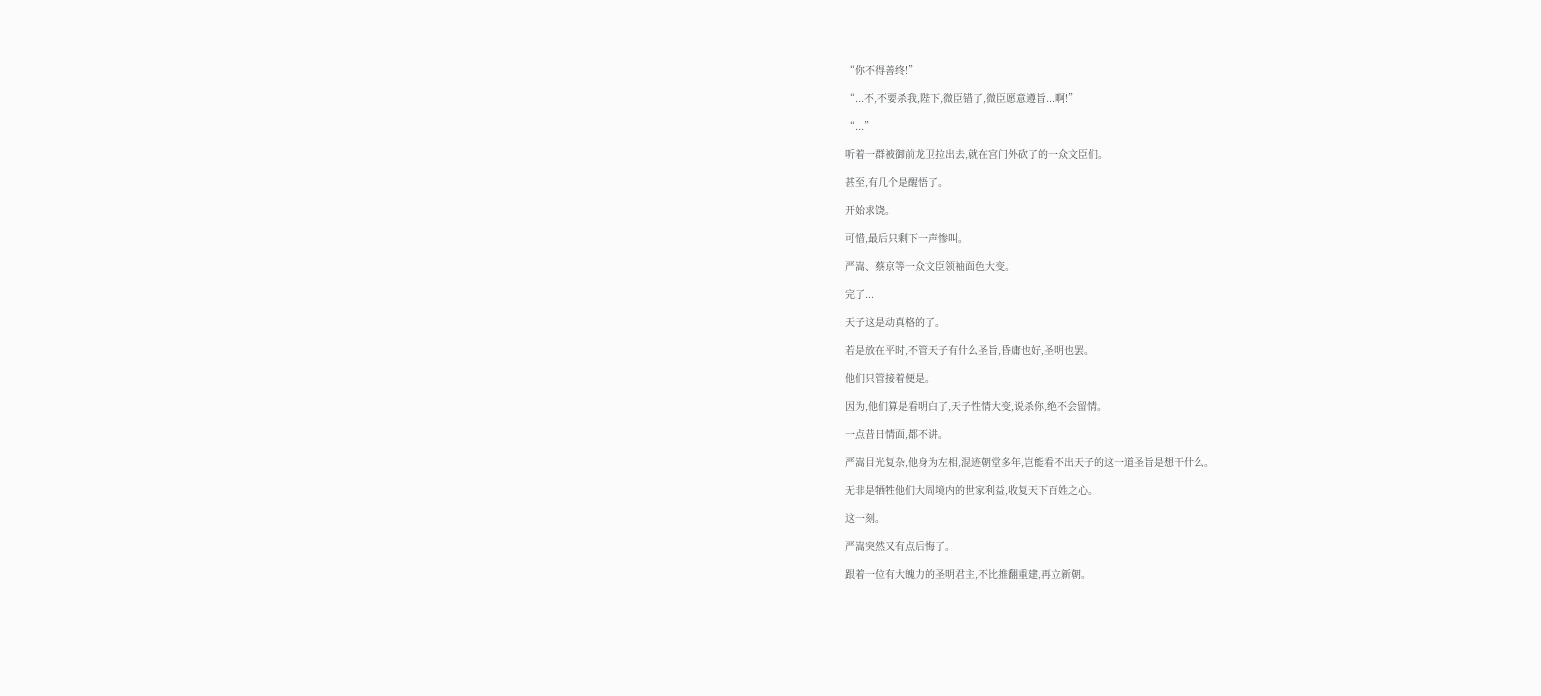“你不得善终!”

“...不,不要杀我,陛下,微臣错了,微臣愿意遵旨...啊!”

“...”

听着一群被御前龙卫拉出去,就在宫门外砍了的一众文臣们。

甚至,有几个是醒悟了。

开始求饶。

可惜,最后只剩下一声惨叫。

严嵩、蔡京等一众文臣领袖面色大变。

完了...

天子这是动真格的了。

若是放在平时,不管天子有什么圣旨,昏庸也好,圣明也罢。

他们只管接着便是。

因为,他们算是看明白了,天子性情大变,说杀你,绝不会留情。

一点昔日情面,都不讲。

严嵩目光复杂,他身为左相,混迹朝堂多年,岂能看不出天子的这一道圣旨是想干什么。

无非是牺牲他们大周境内的世家利益,收复天下百姓之心。

这一刻。

严嵩突然又有点后悔了。

跟着一位有大魄力的圣明君主,不比推翻重建,再立新朝。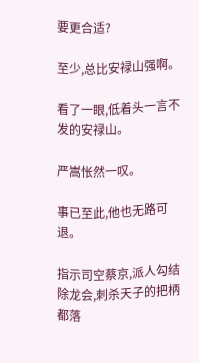要更合适?

至少,总比安禄山强啊。

看了一眼,低着头一言不发的安禄山。

严嵩怅然一叹。

事已至此,他也无路可退。

指示司空蔡京,派人勾结除龙会,刺杀天子的把柄都落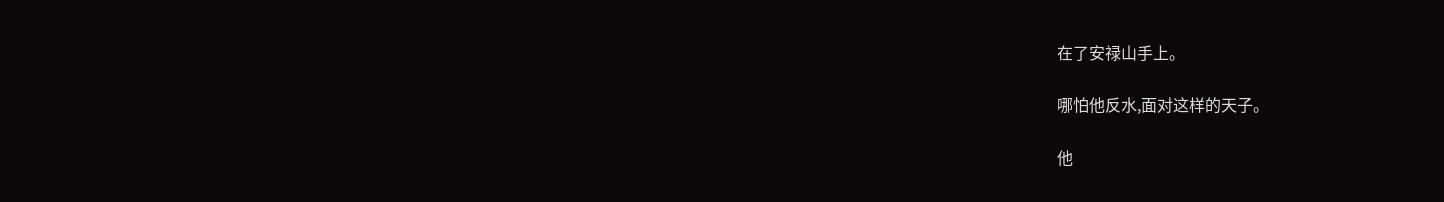在了安禄山手上。

哪怕他反水,面对这样的天子。

他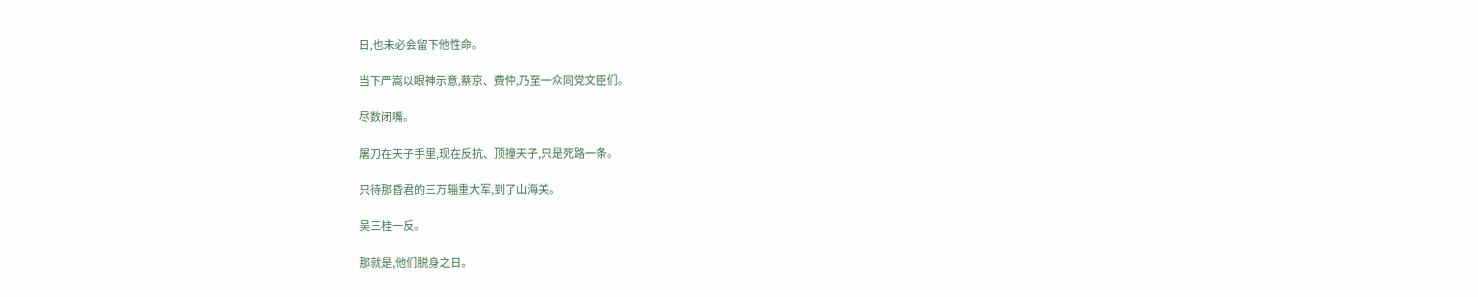日,也未必会留下他性命。

当下严嵩以眼神示意,蔡京、费仲,乃至一众同党文臣们。

尽数闭嘴。

屠刀在天子手里,现在反抗、顶撞天子,只是死路一条。

只待那昏君的三万辎重大军,到了山海关。

吴三桂一反。

那就是,他们脱身之日。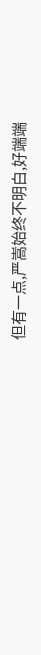但有一点,严嵩始终不明白,好端端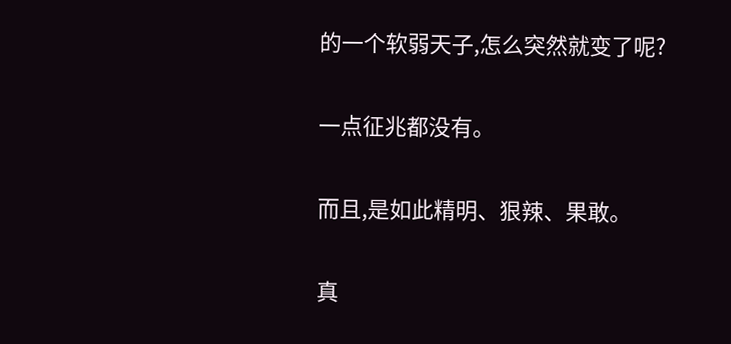的一个软弱天子,怎么突然就变了呢?

一点征兆都没有。

而且,是如此精明、狠辣、果敢。

真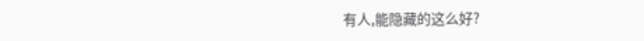有人,能隐藏的这么好?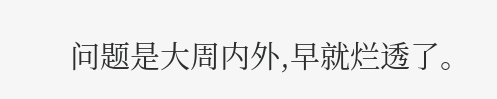问题是大周内外,早就烂透了。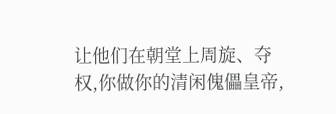让他们在朝堂上周旋、夺权,你做你的清闲傀儡皇帝,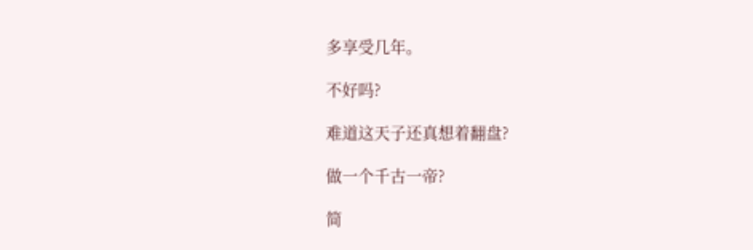多享受几年。

不好吗?

难道这天子还真想着翻盘?

做一个千古一帝?

简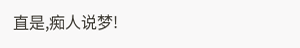直是,痴人说梦!